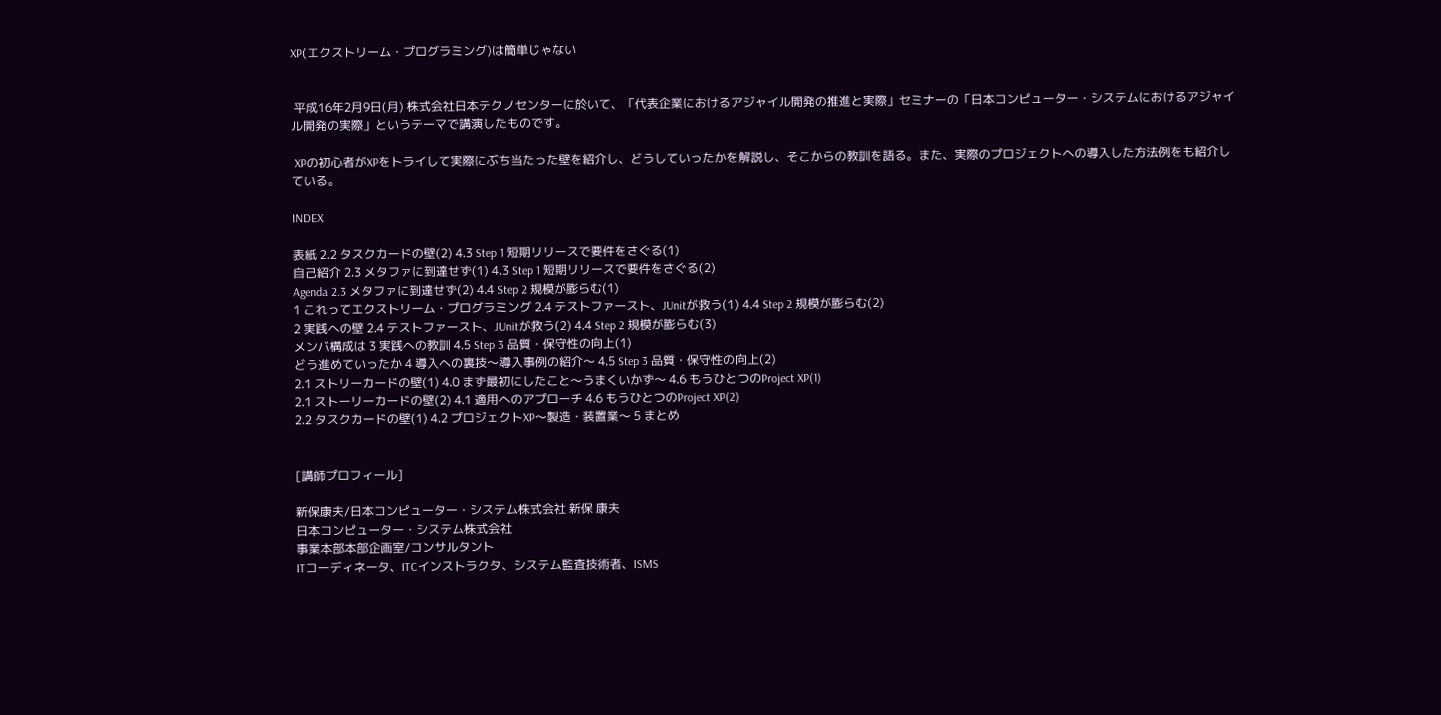XP(エクストリーム・プログラミング)は簡単じゃない


 平成16年2月9日(月) 株式会社日本テクノセンターに於いて、「代表企業におけるアジャイル開発の推進と実際」セミナーの「日本コンピューター・システムにおけるアジャイル開発の実際」というテーマで講演したものです。

 XPの初心者がXPをトライして実際にぶち当たった壁を紹介し、どうしていったかを解説し、そこからの教訓を語る。また、実際のプロジェクトへの導入した方法例をも紹介している。

INDEX

表紙 2.2 タスクカードの壁(2) 4.3 Step 1 短期リリースで要件をさぐる(1)
自己紹介 2.3 メタファに到達せず(1) 4.3 Step 1 短期リリースで要件をさぐる(2)
Agenda 2.3 メタファに到達せず(2) 4.4 Step 2 規模が膨らむ(1)
1 これってエクストリーム・プログラミング 2.4 テストファースト、JUnitが救う(1) 4.4 Step 2 規模が膨らむ(2)
2 実践への壁 2.4 テストファースト、JUnitが救う(2) 4.4 Step 2 規模が膨らむ(3)
メンバ構成は 3 実践への教訓 4.5 Step 3 品質・保守性の向上(1)
どう進めていったか 4 導入への裏技〜導入事例の紹介〜 4.5 Step 3 品質・保守性の向上(2)
2.1 ストリーカードの壁(1) 4.0 まず最初にしたこと〜うまくいかず〜 4.6 もうひとつのProject XP(1)
2.1 ストーリーカードの壁(2) 4.1 適用へのアプローチ 4.6 もうひとつのProject XP(2)
2.2 タスクカードの壁(1) 4.2 プロジェクトXP〜製造・装置業〜 5 まとめ


[講師プロフィール]

新保康夫/日本コンピューター・システム株式会社 新保 康夫
日本コンピューター・システム株式会社
事業本部本部企画室/コンサルタント
ITコーディネータ、ITCインストラクタ、システム監査技術者、ISMS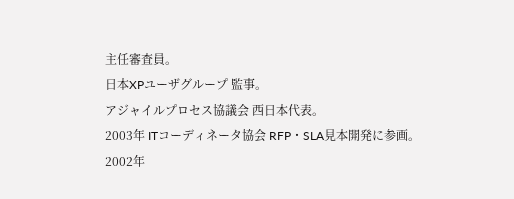主任審査員。
日本XPユーザグループ 監事。
アジャイルプロセス協議会 西日本代表。
2003年 ITコーディネータ協会 RFP・SLA見本開発に参画。
2002年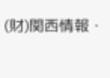(財)関西情報・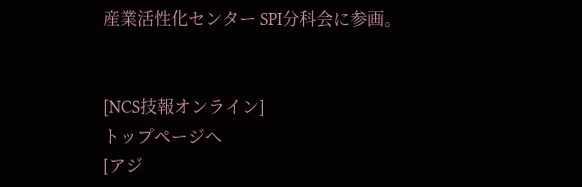産業活性化センター SPI分科会に参画。


[NCS技報オンライン]
トップページへ
[アジ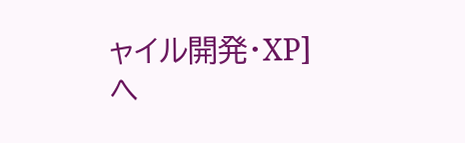ャイル開発・XP]へ